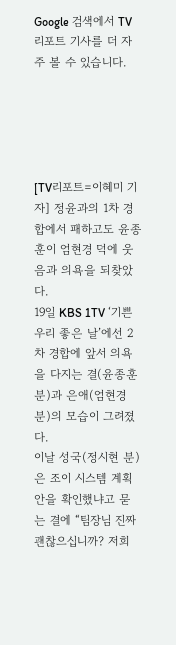Google 검색에서 TV리포트 기사를 더 자주 볼 수 있습니다.





[TV리포트=이혜미 기자] 정윤과의 1차 경합에서 패하고도 윤종훈이 엄현경 덕에 웃음과 의욕을 되찾았다.
19일 KBS 1TV ‘기쁜 우리 좋은 날’에선 2차 경합에 앞서 의욕을 다지는 결(윤종훈 분)과 은애(엄현경 분)의 모습이 그려졌다.
이날 성국(정시현 분)은 조이 시스템 계획안을 확인했냐고 묻는 결에 “팀장님 진짜 괜찮으십니까? 저희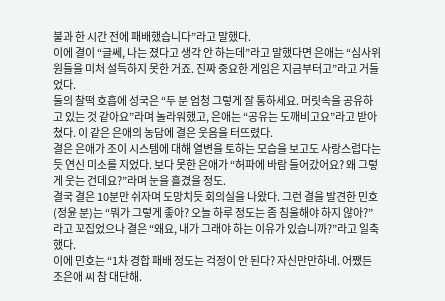불과 한 시간 전에 패배했습니다”라고 말했다.
이에 결이 “글쎄, 나는 졌다고 생각 안 하는데”라고 말했다면 은애는 “심사위원들을 미처 설득하지 못한 거죠. 진짜 중요한 게임은 지금부터고”라고 거들었다.
둘의 찰떡 호흡에 성국은 “두 분 엄청 그렇게 잘 통하세요. 머릿속을 공유하고 있는 것 같아요”라며 놀라워했고, 은애는 “공유는 도깨비고요”라고 받아쳤다. 이 같은 은애의 농담에 결은 웃음을 터뜨렸다.
결은 은애가 조이 시스템에 대해 열변을 토하는 모습을 보고도 사랑스럽다는 듯 연신 미소를 지었다. 보다 못한 은애가 “허파에 바람 들어갔어요? 왜 그렇게 웃는 건데요?”라며 눈을 흘겼을 정도.
결국 결은 10분만 쉬자며 도망치듯 회의실을 나왔다. 그런 결을 발견한 민호(정윤 분)는 “뭐가 그렇게 좋아? 오늘 하루 정도는 좀 침울해야 하지 않아?”라고 꼬집었으나 결은 “왜요, 내가 그래야 하는 이유가 있습니까?”라고 일축했다.
이에 민호는 “1차 경합 패배 정도는 걱정이 안 된다? 자신만만하네. 어쨌든 조은애 씨 참 대단해.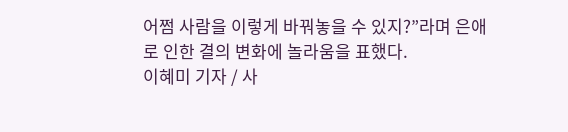어쩜 사람을 이렇게 바꿔놓을 수 있지?”라며 은애로 인한 결의 변화에 놀라움을 표했다.
이혜미 기자 / 사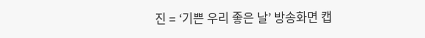진 = ‘기쁜 우리 좋은 날’ 방송화면 캡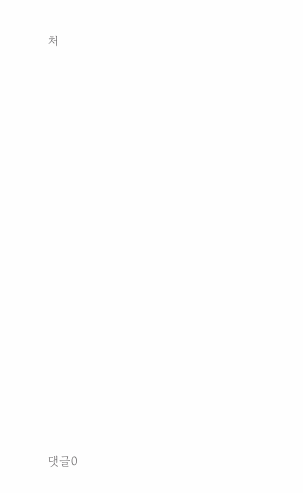처



















댓글0